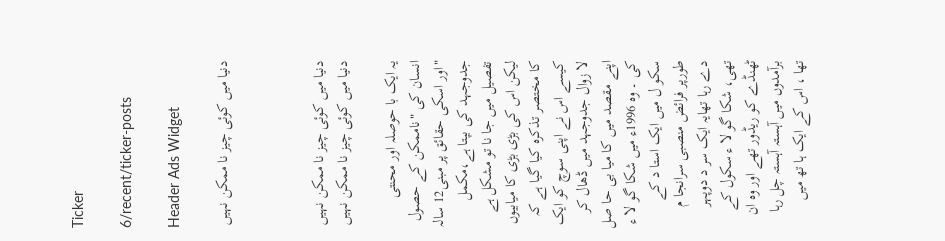Ticker

6/recent/ticker-posts

Header Ads Widget

دنیا میں کوئی چیز نا ممکن نہیں



دنیا میں کوئی چیز نا ممکن نہیں
دنیا میں کوئی چیز نا ممکن نہیں

یہ ایک با حوصلہ اور محنتی انسان کی "ناممکن کے حصول "اور اسکی حقائق پر مبنی12 سالہ جدوجہد کی بپتا ہے،مکمل تفصیل میں جا نا تو مشکل ہے لیکن اس کی بڑی بڑی کا میابیوں کا مختصر تذکرہ کیا گیا ہے کہ کیسے اس نے اپنی سوچ کو ایک لا زوال جدوجہد میں ڈھال کر اپنے مقصد میں کا میا بی حا صل کی ۔ وہ 1996ء میں شکا گو لا ء سکو ل میں ایک استا د کے طورپر فرائض منصبی سرانجا م دے رہا تھایہ ایک سر د دوپہر تھی، شکا گو لا ء سکول کے ٹھنڈے کو ریڈور تھے اور وہ ان برآمدوں میں آہستہ آہستہ چل رہا تھا ، اس کے ایک ہا تھ میں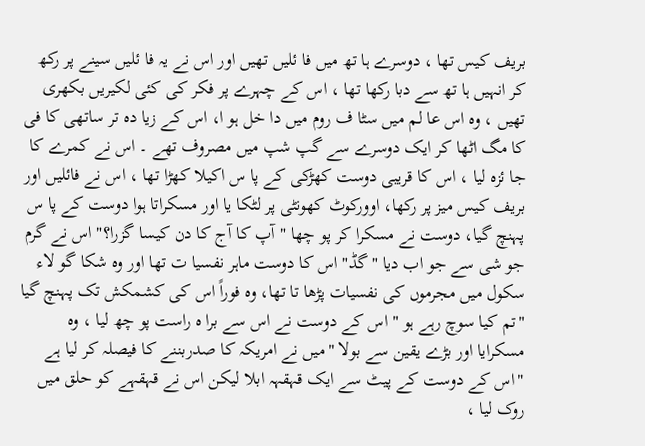بریف کیس تھا ، دوسرے ہا تھ میں فا ئلیں تھیں اور اس نے یہ فا ئلیں سینے پر رکھ کر انہیں ہا تھ سے دبا رکھا تھا ، اس کے چہرے پر فکر کی کئی لکیریں بکھری تھیں ، وہ اس عا لم میں سٹا ف روم میں دا خل ہو ا، اس کے زیا دہ تر ساتھی کا فی کا مگ اٹھا کر ایک دوسرے سے گپ شپ میں مصروف تھے ۔ اس نے کمرے کا جا ئزہ لیا ، اس کا قریبی دوست کھڑکی کے پا س اکیلا کھڑا تھا ، اس نے فائلیں اور بریف کیس میز پر رکھا، اوورکوٹ کھونٹی پر لٹکا یا اور مسکراتا ہوا دوست کے پا س پہنچ گیا، دوست نے مسکرا کر پو چھا "آپ کا آج کا دن کیسا گزرا؟" اس نے گرم جو شی سے جو اب دیا "گڈ" اس کا دوست ماہر نفسیا ت تھا اور وہ شکا گو لاء سکول میں مجرموں کی نفسیات پڑھا تا تھا، وہ فوراً اس کی کشمکش تک پہنچ گیا "تم کیا سوچ رہے ہو " اس کے دوست نے اس سے برا ہ راست پو چھ لیا ، وہ مسکرایا اور بڑے یقین سے بولا "میں نے امریکہ کا صدربننے کا فیصلہ کر لیا ہے "اس کے دوست کے پیٹ سے ایک قہقہہ ابلا لیکن اس نے قہقہے کو حلق میں روک لیا ،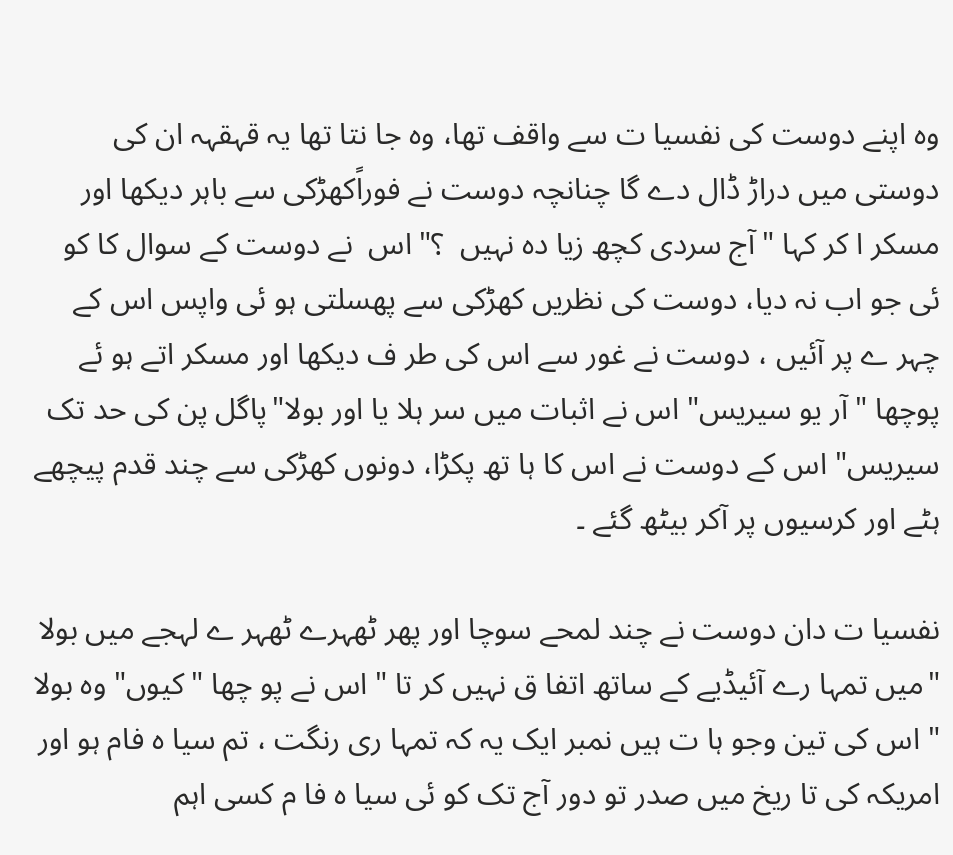وہ اپنے دوست کی نفسیا ت سے واقف تھا، وہ جا نتا تھا یہ قہقہہ ان کی دوستی میں دراڑ ڈال دے گا چنانچہ دوست نے فوراًکھڑکی سے باہر دیکھا اور مسکر ا کر کہا "آج سردی کچھ زیا دہ نہیں  ؟" اس  نے دوست کے سوال کا کو ئی جو اب نہ دیا، دوست کی نظریں کھڑکی سے پھسلتی ہو ئی واپس اس کے چہر ے پر آئیں ، دوست نے غور سے اس کی طر ف دیکھا اور مسکر اتے ہو ئے پوچھا "آر یو سیریس" اس نے اثبات میں سر ہلا یا اور بولا"پاگل پن کی حد تک سیریس" اس کے دوست نے اس کا ہا تھ پکڑا، دونوں کھڑکی سے چند قدم پیچھے ہٹے اور کرسیوں پر آکر بیٹھ گئے ۔

نفسیا ت دان دوست نے چند لمحے سوچا اور پھر ٹھہرے ٹھہر ے لہجے میں بولا "میں تمہا رے آئیڈیے کے ساتھ اتفا ق نہیں کر تا " اس نے پو چھا "کیوں" وہ بولا " اس کی تین وجو ہا ت ہیں نمبر ایک یہ کہ تمہا ری رنگت ، تم سیا ہ فام ہو اور امریکہ کی تا ریخ میں صدر تو دور آج تک کو ئی سیا ہ فا م کسی اہم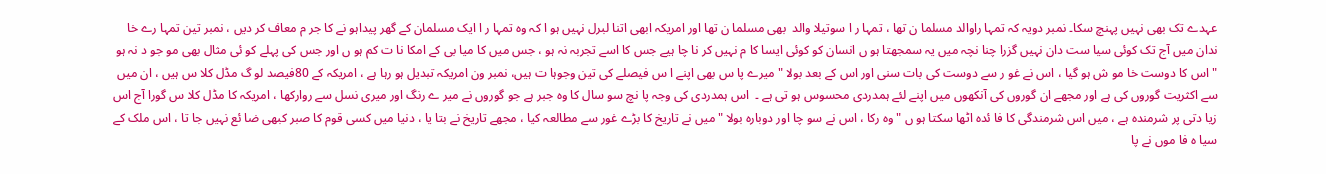عہدے تک بھی نہیں پہنچ سکا۔ نمبر دویہ کہ تمہا راوالد مسلما ن تھا ، تمہا ر ا سوتیلا والد  بھی مسلما ن تھا اور امریکہ ابھی اتنا لبرل نہیں ہو ا کہ وہ تمہا ر ا ایک مسلمان کے گھر پیداہو نے کا جر م معاف کر دیں ، نمبر تین تمہا رے خا ندان میں آج تک کوئی سیا ست دان نہیں گزرا چنا نچہ میں یہ سمجھتا ہو ں انسان کو کوئی ایسا کا م نہیں کر نا چا ہیے جس کا اسے تجربہ نہ ہو ، جس میں کا میا بی کے امکا نا ت کم ہو ں اور جس کی پہلے کو ئی مثال بھی مو جو د نہ ہو "اس کا دوست خا مو ش ہو گیا ، اس نے غو ر سے دوست کی بات سنی اور اس کے بعد بولا "میرے پا س بھی اپنے ا س فیصلے کی تین وجوہا ت ہیں، نمبر ون امریکہ تبدیل ہو رہا ہے ، امریکہ کے 80فیصد لو گ مڈل کلا س ہیں ، ان میں سے اکثریت گوروں کی ہے اور مجھے ان گوروں کی آنکھوں میں اپنے لئے ہمدردی محسوس ہو تی ہے ۔  اس ہمدردی کی وجہ پا نچ سو سال کا وہ جبر ہے جو گوروں نے میر ے رنگ اور میری نسل سے روارکھا ، امریکہ کا مڈل کلا س گورا آج اس زیا دتی پر شرمندہ ہے ، میں اس شرمندگی کا فا ئدہ اٹھا سکتا ہو ں "وہ رکا ، اس نے سو چا اور دوبارہ بولا "میں نے تاریخ کا بڑے غور سے مطالعہ کیا ، مجھے تاریخ نے بتا یا ، دنیا میں کسی قوم کا صبر کبھی ضا ئع نہیں جا تا ، اس ملک کے سیا ہ فا موں نے پا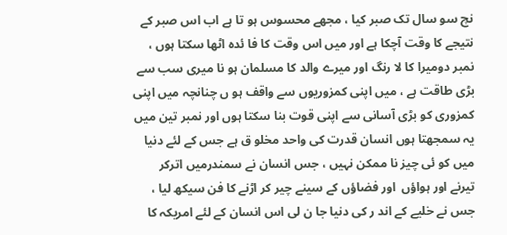نچ سو سال تک صبر کیا ، مجھے محسوس ہو تا ہے اب اس صبر کے نتیجے کا وقت آچکا ہے اور میں اس وقت کا فا ئدہ اٹھا سکتا ہوں ، نمبر دومیرا کا لا رنگ اور میرے والد کا مسلمان ہو نا میری سب سے بڑی طاقت ہے ، میں اپنی کمزوریوں سے واقف ہو ں چنانچہ میں اپنی کمزوری کو بڑی آسانی سے اپنی قوت بنا سکتا ہوں اور نمبر تین میں یہ سمجھتا ہوں انسان قدرت کی واحد مخلو ق ہے جس کے لئے دنیا میں کو ئی چیز نا ممکن نہیں ، جس انسان نے سمندرمیں اترکر تیرنے اور ہواؤں  اور فضاؤں کے سینے چیر کر اڑنے کا فن سیکھ لیا ، جس نے خلیے کے اند ر کی دنیا جا ن لی اس انسان کے لئے امریکہ کا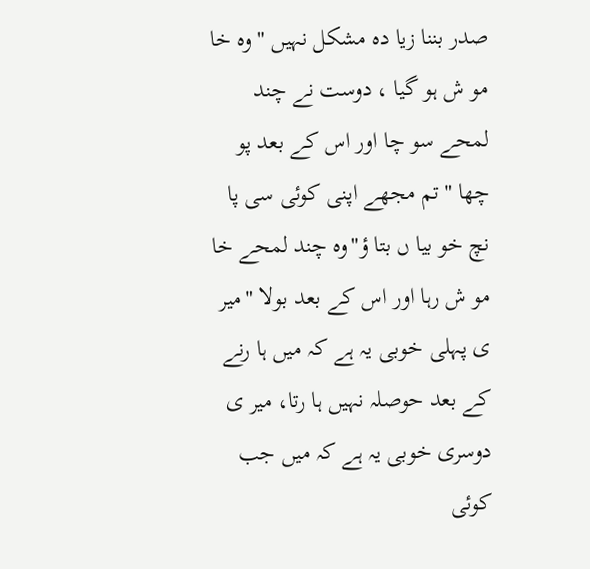صدر بننا زیا دہ مشکل نہیں " وہ خا مو ش ہو گیا ، دوست نے چند لمحے سو چا اور اس کے بعد پو چھا "تم مجھے اپنی کوئی سی پا نچ خو بیا ں بتا ؤ"وہ چند لمحے خا مو ش رہا اور اس کے بعد بولا "میر ی پہلی خوبی یہ ہے کہ میں ہا رنے کے بعد حوصلہ نہیں ہا رتا، میر ی دوسری خوبی یہ ہے کہ میں جب کوئی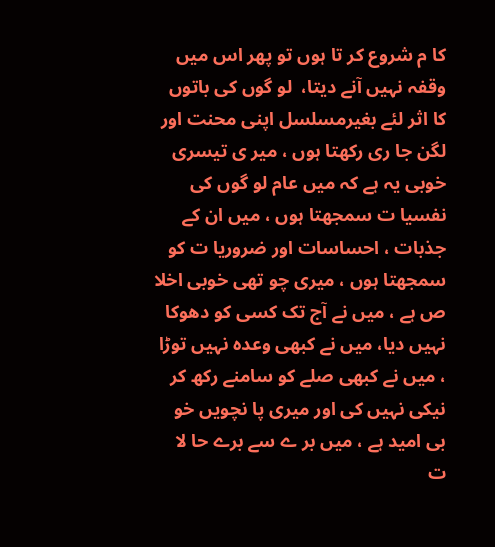کا م شروع کر تا ہوں تو پھر اس میں وقفہ نہیں آنے دیتا،  لو گوں کی باتوں کا اثر لئے بغیرمسلسل اپنی محنت اور لگن جا ری رکھتا ہوں ، میر ی تیسری خوبی یہ ہے کہ میں عام لو گوں کی نفسیا ت سمجھتا ہوں ، میں ان کے جذبات ، احساسات اور ضروریا ت کو سمجھتا ہوں ، میری چو تھی خوبی اخلا ص ہے ، میں نے آج تک کسی کو دھوکا نہیں دیا، میں نے کبھی وعدہ نہیں توڑا ، میں نے کبھی صلے کو سامنے رکھ کر نیکی نہیں کی اور میری پا نچویں خو بی امید ہے ، میں بر ے سے برے حا لا ت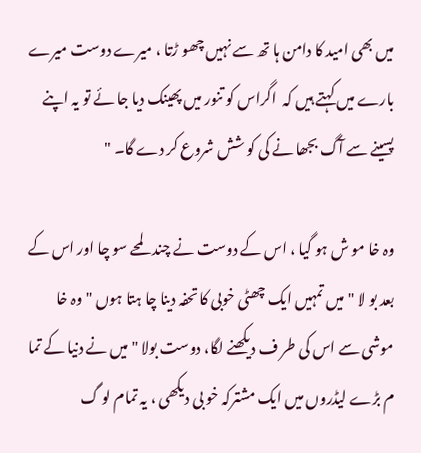میں بھی امید کا دامن ہا تھ سے نہیں چھو ڑتا ، میرے دوست میرے بارے میں کہتے ہیں کہ  اگراس کو تنور میں پھینک دیا جا ئے تو یہ اپنے پسینے سے آگ بجھا نے کی کو شش شروع کر دے گا۔ "

وہ خا مو ش ہو گیا ، اس کے دوست نے چند لمحے سو چا اور اس کے بعد بو لا "میں تمہیں ایک چھٹی خوبی کا تحفہ دینا چا ہتا ہوں "وہ خا موشی سے اس کی طر ف دیکھنے لگا، دوست بولا " میں نے دنیا کے تما م بڑے لیڈروں میں ایک مشترکہ خو بی دیکھی ، یہ تمام لو گ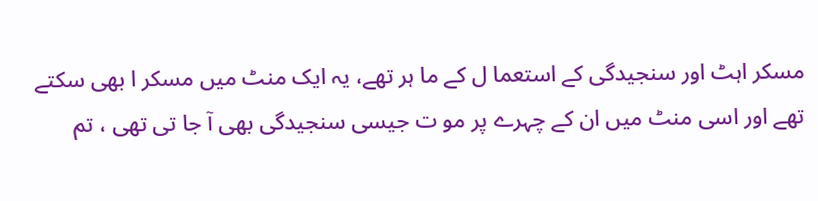مسکر اہٹ اور سنجیدگی کے استعما ل کے ما ہر تھے، یہ ایک منٹ میں مسکر ا بھی سکتے تھے اور اسی منٹ میں ان کے چہرے پر مو ت جیسی سنجیدگی بھی آ جا تی تھی ، تم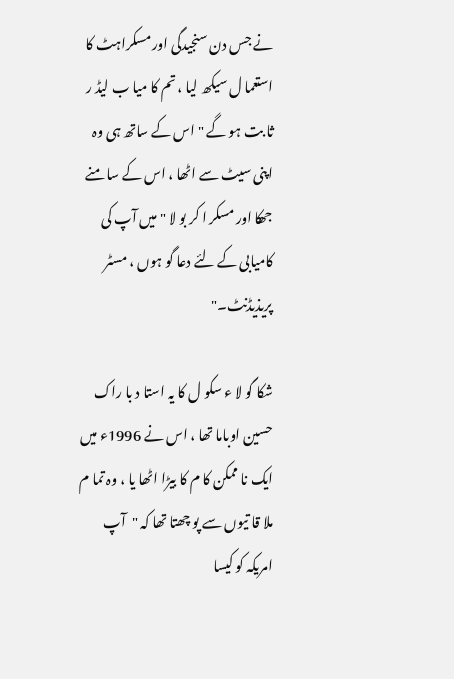نے جس دن سنجیدگی اور مسکراہٹ کا استعما ل سیکھ لیا ، تم کا میا ب لیڈ ر ثا بت ہو گے " اس کے ساتھ ہی وہ اپنی سیٹ سے اٹھا ، اس کے سا منے جھکا اور مسکر ا کر بو لا "میں آپ کی کامیابی کے لئے دعا گو ہوں ، مسٹر پریذیڈنٹ۔"

شکا گو لا ء سکو ل کا یہ استا د با راک حسین اوباما تھا ، اس نے 1996ء میں ایک نا ممکن کا م کا بیڑا اٹھا یا ، وہ تما م ملا قا تیوں سے پو چھتا تھا کہ "آپ امریکہ کو کیسا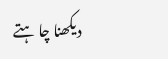دیکھنا چا ہتے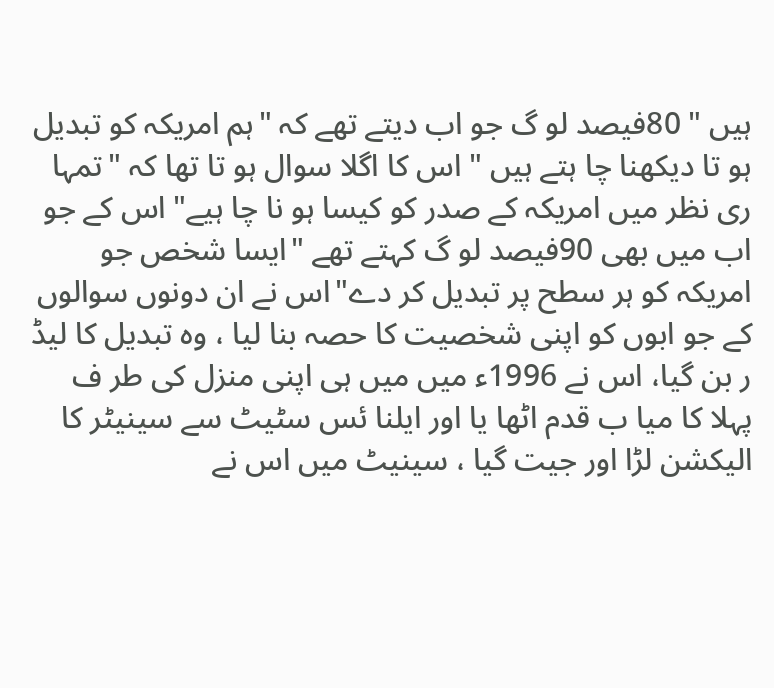ہیں " 80فیصد لو گ جو اب دیتے تھے کہ "ہم امریکہ کو تبدیل ہو تا دیکھنا چا ہتے ہیں " اس کا اگلا سوال ہو تا تھا کہ "تمہا ری نظر میں امریکہ کے صدر کو کیسا ہو نا چا ہیے" اس کے جو اب میں بھی 90فیصد لو گ کہتے تھے "ایسا شخص جو امریکہ کو ہر سطح پر تبدیل کر دے"اس نے ان دونوں سوالوں کے جو ابوں کو اپنی شخصیت کا حصہ بنا لیا ، وہ تبدیل کا لیڈ ر بن گیا، اس نے 1996ء میں میں ہی اپنی منزل کی طر ف پہلا کا میا ب قدم اٹھا یا اور ایلنا ئس سٹیٹ سے سینیٹر کا الیکشن لڑا اور جیت گیا ، سینیٹ میں اس نے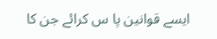ایسے قوانین پا س کرائے جن کا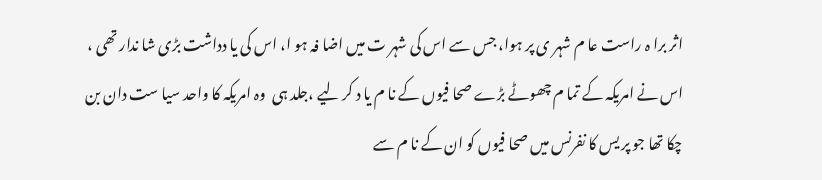اثر برا ہ راست عا م شہر ی پر ہوا، جس سے اس کی شہر ت میں اضا فہ ہو ا، اس کی یا دداشت بڑی شا ندار تھی ، اس نے امریکہ کے تما م چھوٹے بڑے صحا فیوں کے نا م یا د کر لیے ،جلد ہی  وہ امریکہ کا واحد سیا ست دان بن چکا تھا جو پر یس کا نفرنس میں صحا فیوں کو ان کے نا م سے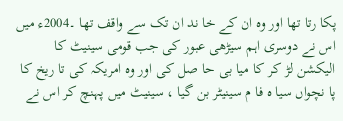پکا رتا تھا اور وہ ان کے خا ند ان تک سے واقف تھا ۔2004ء میں اس نے دوسری اہم سیڑھی عبور کی جب قومی سینیٹ کا الیکشن لڑ کر کا میا بی حا صل کی اور وہ امریکہ کی تا ریخ کا پا نچواں سیا ہ فا م سینیٹر بن گیا ، سینیٹ میں پہنچ کر اس نے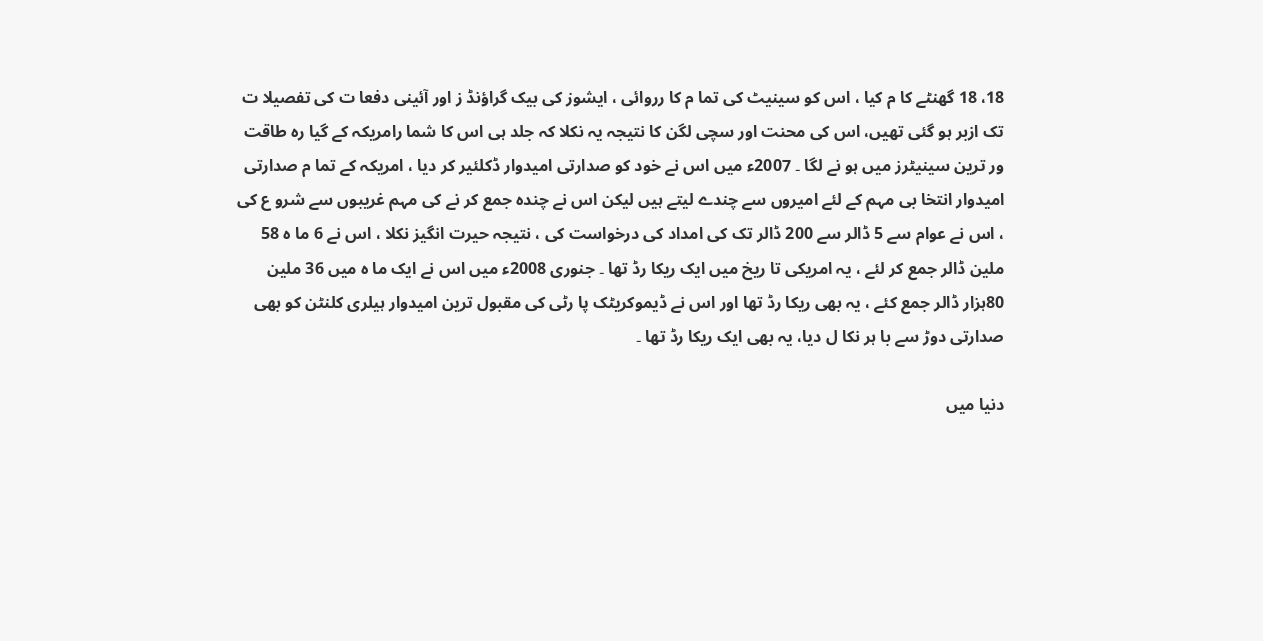18، 18 گھنٹے کا م کیا ، اس کو سینیٹ کی تما م کا رروائی ، ایشوز کی بیک گراؤنڈ ز اور آئینی دفعا ت کی تفصیلا ت تک ازبر ہو گئی تھیں، اس کی محنت اور سچی لگن کا نتیجہ یہ نکلا کہ جلد ہی اس کا شما رامریکہ کے گیا رہ طاقت ور ترین سینیٹرز میں ہو نے لگا ۔ 2007ء میں اس نے خود کو صدارتی امیدوار ڈکلئیر کر دیا ، امریکہ کے تما م صدارتی امیدوار انتخا بی مہم کے لئے امیروں سے چندے لیتے ہیں لیکن اس نے چندہ جمع کر نے کی مہم غریبوں سے شرو ع کی ، اس نے عوام سے 5 ڈالر سے 200 ڈالر تک کی امداد کی درخواست کی ، نتیجہ حیرت انگیز نکلا ، اس نے 6 ما ہ 58 ملین ڈالر جمع کر لئے ، یہ امریکی تا ریخ میں ایک ریکا رڈ تھا ۔ جنوری 2008ء میں اس نے ایک ما ہ میں 36 ملین 80ہزار ڈالر جمع کئے ، یہ بھی ریکا رڈ تھا اور اس نے ڈیموکریٹک پا رٹی کی مقبول ترین امیدوار ہیلری کلنٹن کو بھی صدارتی دوڑ سے با ہر نکا ل دیا، یہ بھی ایک ریکا رڈ تھا ۔

دنیا میں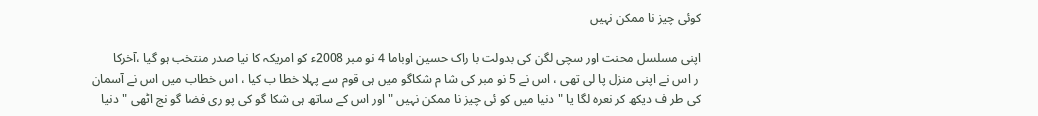کوئی چیز نا ممکن نہیں

اپنی مسلسل محنت اور سچی لگن کی بدولت با راک حسین اوباما 4 نو مبر 2008ء کو امریکہ کا نیا صدر منتخب ہو گیا ،آخرکا
 ر اس نے اپنی منزل پا لی تھی ، اس نے 5 نو مبر کی شا م شکاگو میں ہی قوم سے پہلا خطا ب کیا ، اس خطاب میں اس نے آسمان کی طر ف دیکھ کر نعرہ لگا یا "دنیا میں کو ئی چیز نا ممکن نہیں " اور اس کے ساتھ ہی شکا گو کی پو ری فضا گو نج اٹھی "دنیا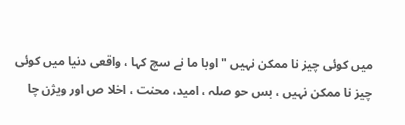میں کوئی چیز نا ممکن نہیں " اوبا ما نے سچ کہا ، واقعی دنیا میں کوئی چیز نا ممکن نہیں ، بس حو صلہ ، امید، محنت ، اخلا ص اور ویژن چا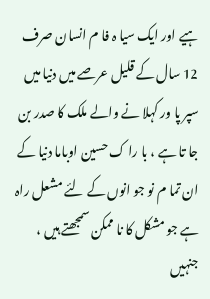ہیے اور ایک سیا ہ فا م انسان صرف 12 سال کے قلیل عرصے میں دنیا میں سپر پا ور کہلا نے والے ملک کا صدر بن جا تا ہے ، با را ک حسین اوباما دنیا کے ان تما م نو جو انوں کے لئے مشعل راہ ہے جو مشکل کا نا ممکن سمجھتے ہیں ، جنہیں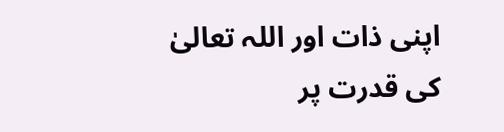اپنی ذات اور اللہ تعالیٰ کی قدرت پر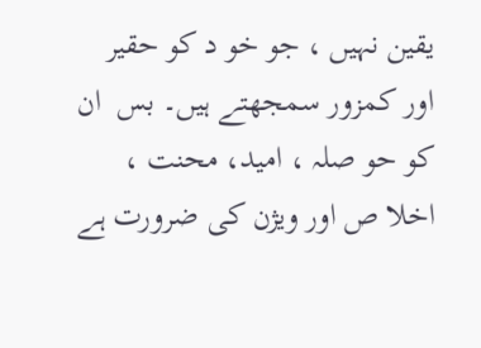یقین نہیں ، جو خو د کو حقیر اور کمزور سمجھتے ہیں۔ بس  ان کو حو صلہ ، امید، محنت ، اخلا ص اور ویژن کی ضرورت ہے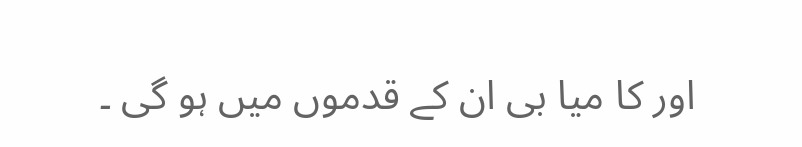اور کا میا بی ان کے قدموں میں ہو گی ۔